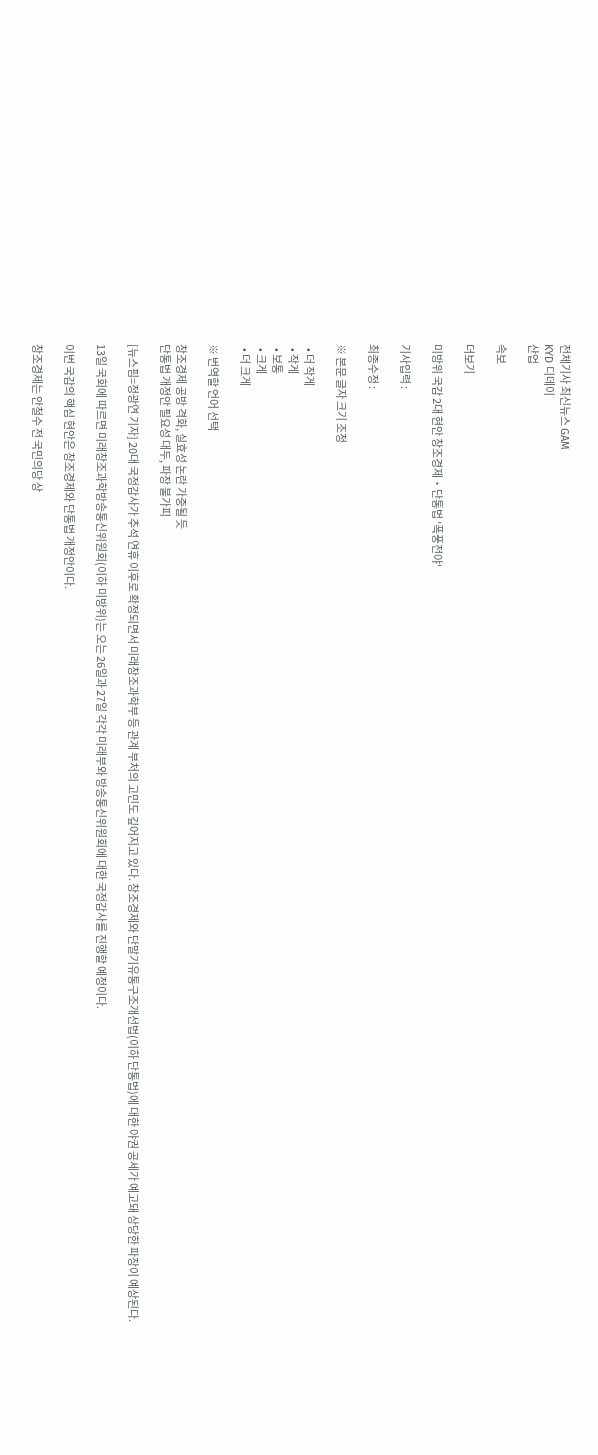전체기사 최신뉴스 GAM
KYD 디데이
산업

속보

더보기

미방위 국감 2대 현안 창조경제‧단통법 '폭풍전야'

기사입력 :

최종수정 :

※ 본문 글자 크기 조정

  • 더 작게
  • 작게
  • 보통
  • 크게
  • 더 크게

※ 번역할 언어 선택

창조경제 공방 격화, 실효성 논란 가중될 듯
단통법 개정안 필요성 대두, 파장 불가피

[뉴스핌=정광연 기자] 20대 국정감사가 추석 연휴 이후로 확정되면서 미래창조과학부 등 관계 부처의 고민도 깊어지고 있다. 창조경제와 단말기유통구조개선법(이하 단통법)에 대한 야권 공세가 예고돼 상당한 파장이 예상된다.

13일 국회에 따르면 미래창조과학방송통신위원회(이하 미방위)는 오는 26일과 27일 각각 미래부와 방송통신위원회에 대한 국정감사를 진행할 예정이다.

이번 국감의 핵심 현안은 창조경제와 단통법 개정안이다.

창조경제는 안철수 전 국민의당 상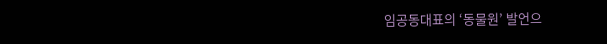임공동대표의 ‘동물원’ 발언으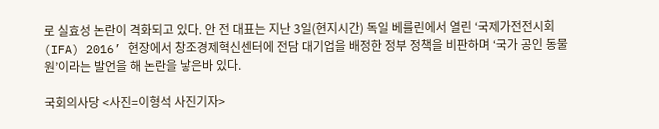로 실효성 논란이 격화되고 있다. 안 전 대표는 지난 3일(현지시간) 독일 베를린에서 열린 ‘국제가전전시회(IFA) 2016’ 현장에서 창조경제혁신센터에 전담 대기업을 배정한 정부 정책을 비판하며 ‘국가 공인 동물원’이라는 발언을 해 논란을 낳은바 있다.

국회의사당 <사진=이형석 사진기자>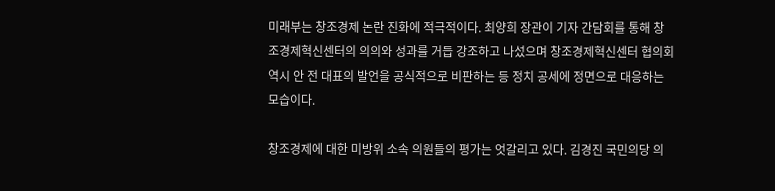미래부는 창조경제 논란 진화에 적극적이다. 최양희 장관이 기자 간담회를 통해 창조경제혁신센터의 의의와 성과를 거듭 강조하고 나섰으며 창조경제혁신센터 협의회 역시 안 전 대표의 발언을 공식적으로 비판하는 등 정치 공세에 정면으로 대응하는 모습이다.

창조경제에 대한 미방위 소속 의원들의 평가는 엇갈리고 있다. 김경진 국민의당 의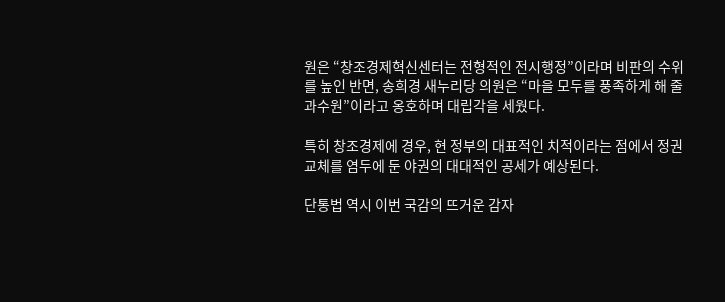원은 “창조경제혁신센터는 전형적인 전시행정”이라며 비판의 수위를 높인 반면, 송희경 새누리당 의원은 “마을 모두를 풍족하게 해 줄 과수원”이라고 옹호하며 대립각을 세웠다.

특히 창조경제에 경우, 현 정부의 대표적인 치적이라는 점에서 정권교체를 염두에 둔 야권의 대대적인 공세가 예상된다.

단통법 역시 이번 국감의 뜨거운 감자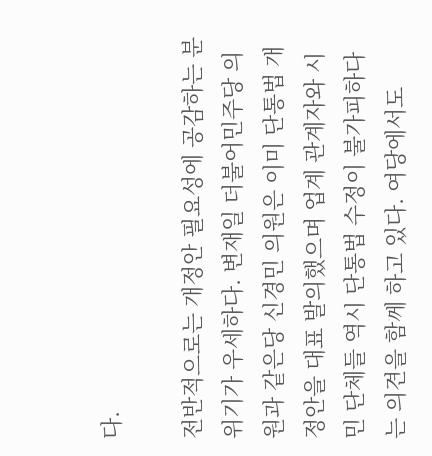다.

전반적으로는 개정안 필요성에 공감하는 분위기가 우세하다. 변재일 더불어민주당 의원과 같은당 신경민 의원은 이미 단통법 개정안을 대표 발의했으며 업계 관계자와 시민 단체들 역시 단통법 수정이 불가피하다는 의견을 함께 하고 있다. 여당에서도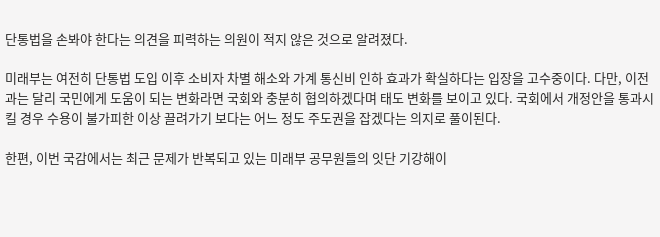단통법을 손봐야 한다는 의견을 피력하는 의원이 적지 않은 것으로 알려졌다.

미래부는 여전히 단통법 도입 이후 소비자 차별 해소와 가계 통신비 인하 효과가 확실하다는 입장을 고수중이다. 다만, 이전과는 달리 국민에게 도움이 되는 변화라면 국회와 충분히 협의하겠다며 태도 변화를 보이고 있다. 국회에서 개정안을 통과시킬 경우 수용이 불가피한 이상 끌려가기 보다는 어느 정도 주도권을 잡겠다는 의지로 풀이된다.

한편, 이번 국감에서는 최근 문제가 반복되고 있는 미래부 공무원들의 잇단 기강해이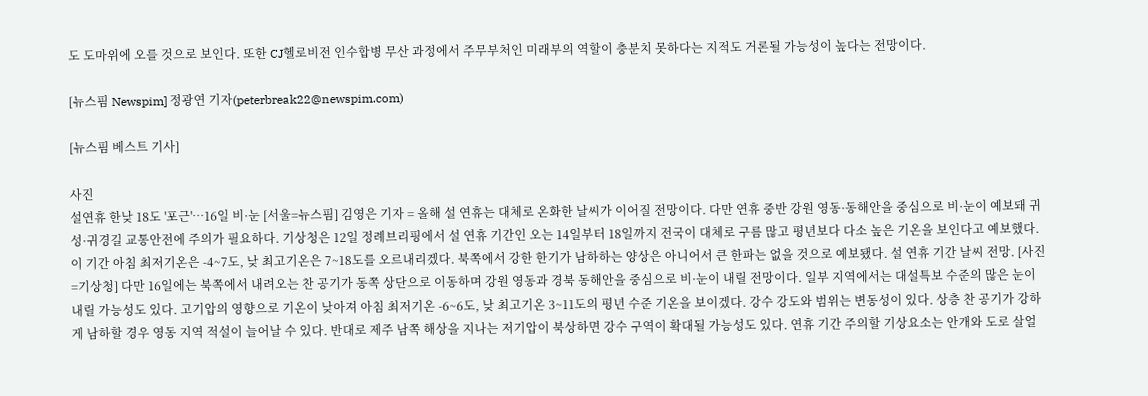도 도마위에 오를 것으로 보인다. 또한 CJ헬로비전 인수합병 무산 과정에서 주무부처인 미래부의 역할이 충분치 못하다는 지적도 거론될 가능성이 높다는 전망이다.

[뉴스핌 Newspim] 정광연 기자(peterbreak22@newspim.com)

[뉴스핌 베스트 기사]

사진
설연휴 한낮 18도 '포근'…16일 비·눈 [서울=뉴스핌] 김영은 기자 = 올해 설 연휴는 대체로 온화한 날씨가 이어질 전망이다. 다만 연휴 중반 강원 영동·동해안을 중심으로 비·눈이 예보돼 귀성·귀경길 교통안전에 주의가 필요하다. 기상청은 12일 정례브리핑에서 설 연휴 기간인 오는 14일부터 18일까지 전국이 대체로 구름 많고 평년보다 다소 높은 기온을 보인다고 예보했다. 이 기간 아침 최저기온은 -4~7도, 낮 최고기온은 7~18도를 오르내리겠다. 북쪽에서 강한 한기가 남하하는 양상은 아니어서 큰 한파는 없을 것으로 예보됐다. 설 연휴 기간 날씨 전망. [사진=기상청] 다만 16일에는 북쪽에서 내려오는 찬 공기가 동쪽 상단으로 이동하며 강원 영동과 경북 동해안을 중심으로 비·눈이 내릴 전망이다. 일부 지역에서는 대설특보 수준의 많은 눈이 내릴 가능성도 있다. 고기압의 영향으로 기온이 낮아져 아침 최저기온 -6~6도, 낮 최고기온 3~11도의 평년 수준 기온을 보이겠다. 강수 강도와 범위는 변동성이 있다. 상층 찬 공기가 강하게 남하할 경우 영동 지역 적설이 늘어날 수 있다. 반대로 제주 남쪽 해상을 지나는 저기압이 북상하면 강수 구역이 확대될 가능성도 있다. 연휴 기간 주의할 기상요소는 안개와 도로 살얼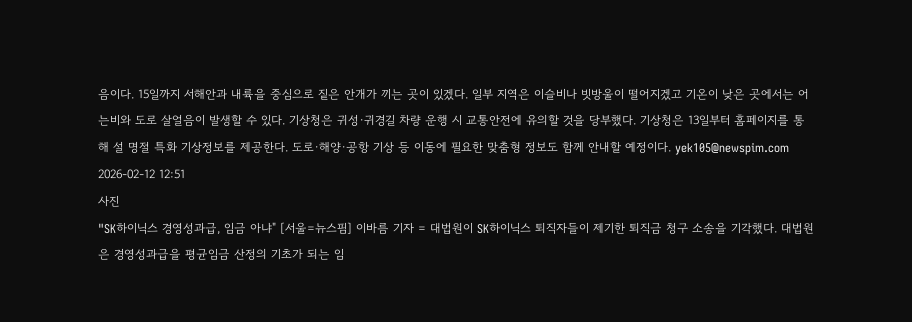음이다. 15일까지 서해안과 내륙을 중심으로 짙은 안개가 끼는 곳이 있겠다. 일부 지역은 이슬비나 빗방울이 떨어지겠고 기온이 낮은 곳에서는 어는비와 도로 살얼음이 발생할 수 있다. 기상청은 귀성·귀경길 차량 운행 시 교통안전에 유의할 것을 당부했다. 기상청은 13일부터 홈페이지를 통해 설 명절 특화 기상정보를 제공한다. 도로·해양·공항 기상 등 이동에 필요한 맞춤형 정보도 함께 안내할 예정이다. yek105@newspim.com 2026-02-12 12:51
사진
"SK하이닉스 경영성과급, 임금 아냐" [서울=뉴스핌] 이바름 기자 = 대법원이 SK하이닉스 퇴직자들이 제기한 퇴직금 청구 소송을 기각했다. 대법원은 경영성과급을 평균임금 산정의 기초가 되는 임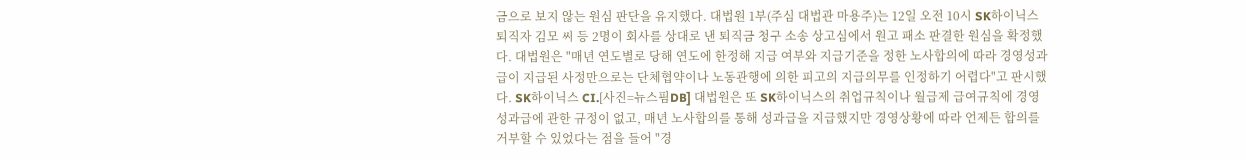금으로 보지 않는 원심 판단을 유지했다. 대법원 1부(주심 대법관 마용주)는 12일 오전 10시 SK하이닉스 퇴직자 김모 씨 등 2명이 회사를 상대로 낸 퇴직금 청구 소송 상고심에서 원고 패소 판결한 원심을 확정했다. 대법원은 "매년 연도별로 당해 연도에 한정해 지급 여부와 지급기준을 정한 노사합의에 따라 경영성과급이 지급된 사정만으로는 단체협약이나 노동관행에 의한 피고의 지급의무를 인정하기 어렵다"고 판시했다. SK하이닉스 CI.[사진=뉴스핌DB] 대법원은 또 SK하이닉스의 취업규칙이나 월급제 급여규칙에 경영성과급에 관한 규정이 없고, 매년 노사합의를 통해 성과급을 지급했지만 경영상황에 따라 언제든 합의를 거부할 수 있었다는 점을 들어 "경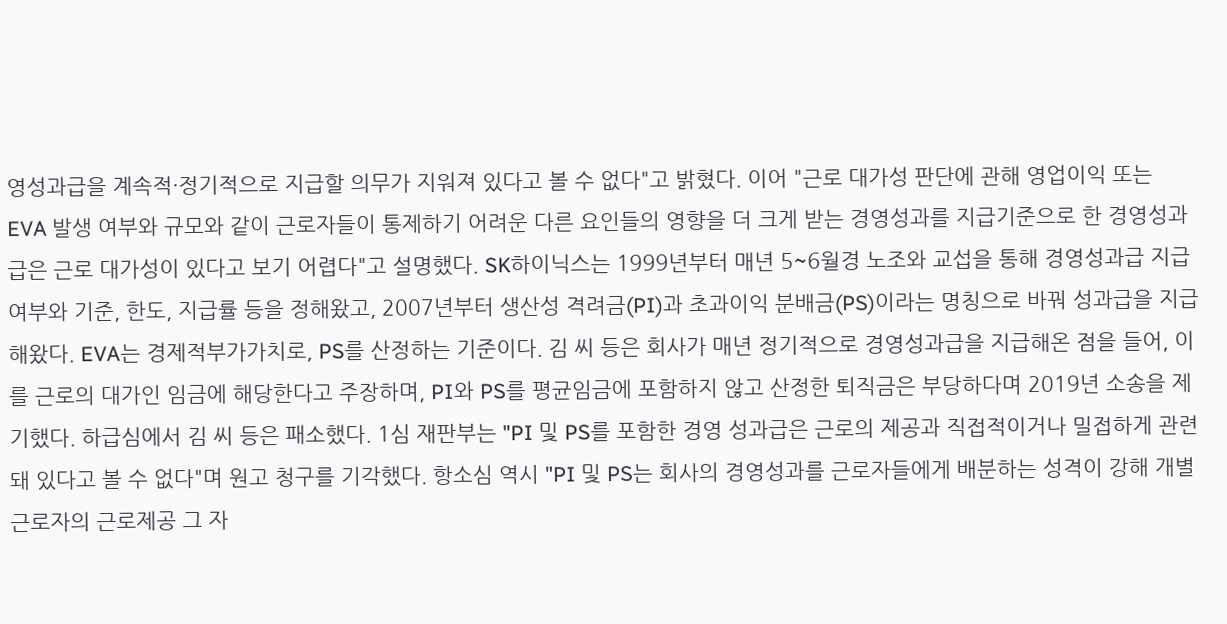영성과급을 계속적·정기적으로 지급할 의무가 지워져 있다고 볼 수 없다"고 밝혔다. 이어 "근로 대가성 판단에 관해 영업이익 또는 EVA 발생 여부와 규모와 같이 근로자들이 통제하기 어려운 다른 요인들의 영향을 더 크게 받는 경영성과를 지급기준으로 한 경영성과급은 근로 대가성이 있다고 보기 어렵다"고 설명했다. SK하이닉스는 1999년부터 매년 5~6월경 노조와 교섭을 통해 경영성과급 지급 여부와 기준, 한도, 지급률 등을 정해왔고, 2007년부터 생산성 격려금(PI)과 초과이익 분배금(PS)이라는 명칭으로 바꿔 성과급을 지급해왔다. EVA는 경제적부가가치로, PS를 산정하는 기준이다. 김 씨 등은 회사가 매년 정기적으로 경영성과급을 지급해온 점을 들어, 이를 근로의 대가인 임금에 해당한다고 주장하며, PI와 PS를 평균임금에 포함하지 않고 산정한 퇴직금은 부당하다며 2019년 소송을 제기했다. 하급심에서 김 씨 등은 패소했다. 1심 재판부는 "PI 및 PS를 포함한 경영 성과급은 근로의 제공과 직접적이거나 밀접하게 관련돼 있다고 볼 수 없다"며 원고 청구를 기각했다. 항소심 역시 "PI 및 PS는 회사의 경영성과를 근로자들에게 배분하는 성격이 강해 개별 근로자의 근로제공 그 자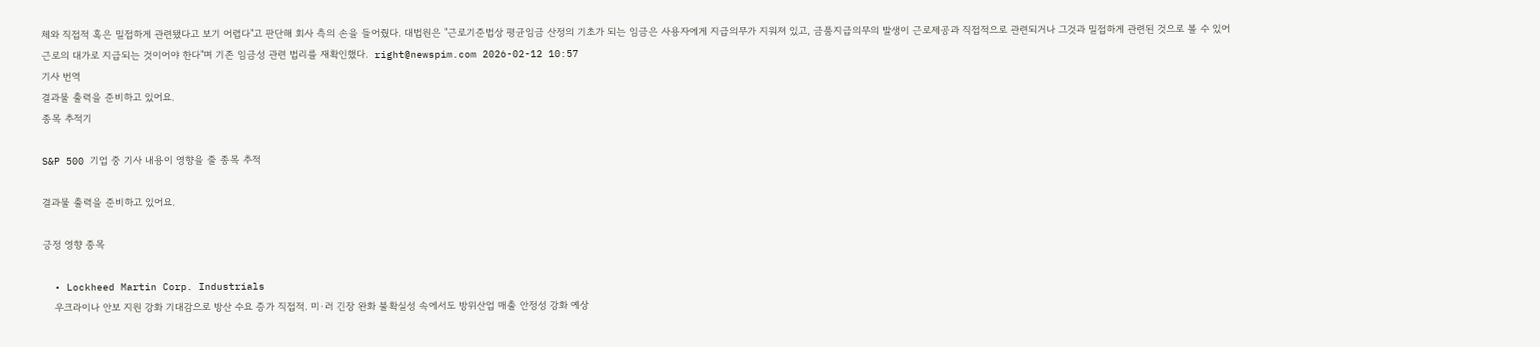체와 직접적 혹은 밀접하게 관련됐다고 보기 어렵다"고 판단해 회사 측의 손을 들어줬다. 대법원은 "근로기준법상 평균임금 산정의 기초가 되는 임금은 사용자에게 지급의무가 지워져 있고, 금품지급의무의 발생이 근로제공과 직접적으로 관련되거나 그것과 밀접하게 관련된 것으로 볼 수 있어 근로의 대가로 지급되는 것이어야 한다"며 기존 임금성 관련 법리를 재확인했다.  right@newspim.com 2026-02-12 10:57
기사 번역
결과물 출력을 준비하고 있어요.
종목 추적기

S&P 500 기업 중 기사 내용이 영향을 줄 종목 추적

결과물 출력을 준비하고 있어요.

긍정 영향 종목

  • Lockheed Martin Corp. Industrials
    우크라이나 안보 지원 강화 기대감으로 방산 수요 증가 직접적. 미·러 긴장 완화 불확실성 속에서도 방위산업 매출 안정성 강화 예상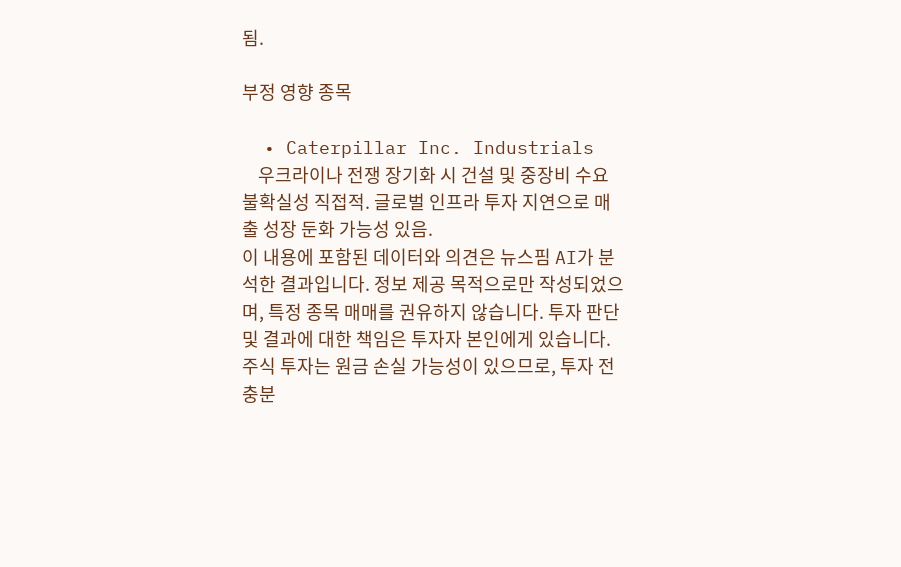됨.

부정 영향 종목

  • Caterpillar Inc. Industrials
    우크라이나 전쟁 장기화 시 건설 및 중장비 수요 불확실성 직접적. 글로벌 인프라 투자 지연으로 매출 성장 둔화 가능성 있음.
이 내용에 포함된 데이터와 의견은 뉴스핌 AI가 분석한 결과입니다. 정보 제공 목적으로만 작성되었으며, 특정 종목 매매를 권유하지 않습니다. 투자 판단 및 결과에 대한 책임은 투자자 본인에게 있습니다. 주식 투자는 원금 손실 가능성이 있으므로, 투자 전 충분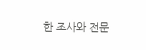한 조사와 전문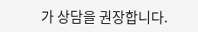가 상담을 권장합니다.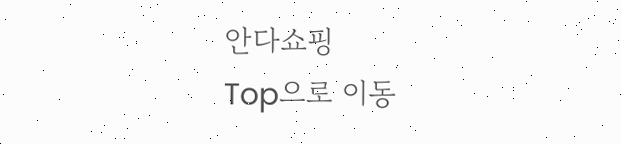안다쇼핑
Top으로 이동